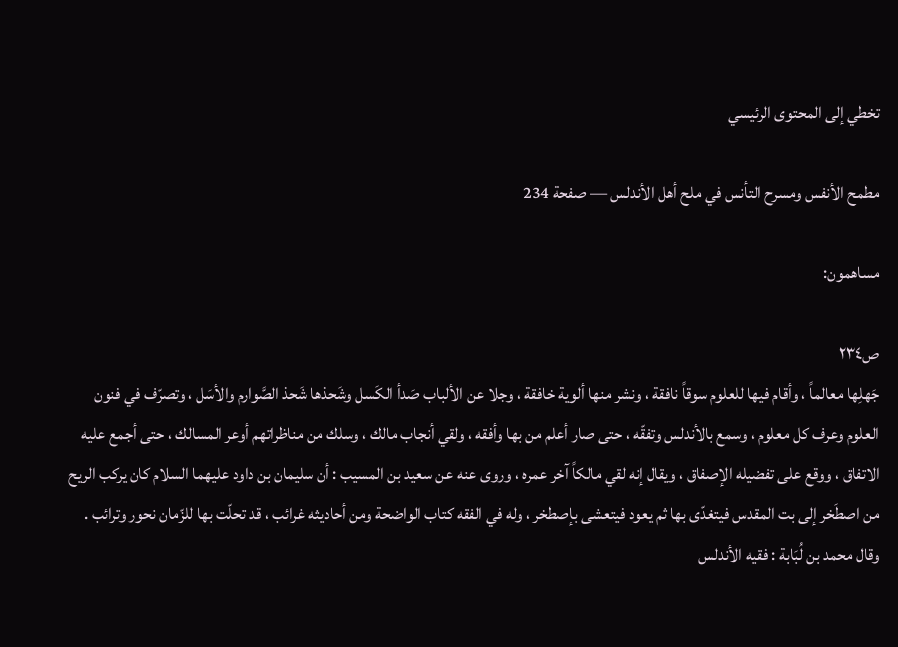تخطي إلى المحتوى الرئيسي

مطمح الأنفس ومسرح التأنس في ملح أهل الأندلس — صفحة 234

مساهمون:

ص٢٣٤
جَهلِها معالماً ، وأقام فيها للعلوم سوقاً نافقة ، ونشر منها ألوية خافقة ، وجلا عن الألباب صَدأ الكَسل وشَحذها شَحذ الصَّوارم والأسَل ، وتصرّف في فنون العلوم وعرف كل معلوم ، وسمع بالأندلس وتفقّه ، حتى صار أعلم من بها وأفقه ، ولقي أنجاب مالك ، وسلك من مناظراتهم أوعر المسالك ، حتى أجمع عليه الاتفاق ، ووقع على تفضيله الإصفاق ، ويقال إنه لقي مالكاً آخر عمره ، وروى عنه عن سعيد بن المسيب : أن سليمان بن داود عليهما السلام كان يركب الريح من اصطَخر إلى بت المقدس فيتغدّى بها ثم يعود فيتعشى بإصطخر ، وله في الفقه كتاب الواضحة ومن أحاديثه غرائب ، قد تحلّت بها للزّمان نحور وترائب . وقال محمد بن لُبَابة : فقيه الأندلس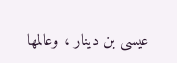عيسى بن دينار ، وعالمها